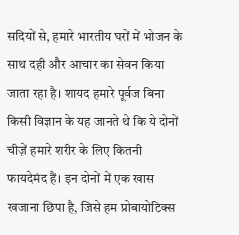सदियों से, हमारे भारतीय घरों में भोजन के साथ दही और आचार का सेवन किया जाता रहा है। शायद हमारे पूर्वज बिना किसी विज्ञान के यह जानते थे कि ये दोनों चीज़ें हमारे शरीर के लिए कितनी फायदेमंद हैं। इन दोनों में एक खास खजाना छिपा है, जिसे हम प्रोबायोटिक्स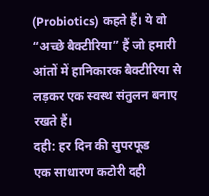(Probiotics) कहते हैं। ये वो “अच्छे बैक्टीरिया” हैं जो हमारी आंतों में हानिकारक बैक्टीरिया से लड़कर एक स्वस्थ संतुलन बनाए रखते हैं।
दही: हर दिन की सुपरफूड
एक साधारण कटोरी दही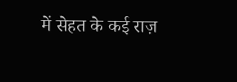में सेहत के कई राज़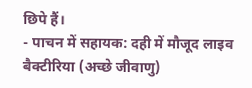छिपे हैं।
- पाचन में सहायक: दही में मौजूद लाइव बैक्टीरिया (अच्छे जीवाणु)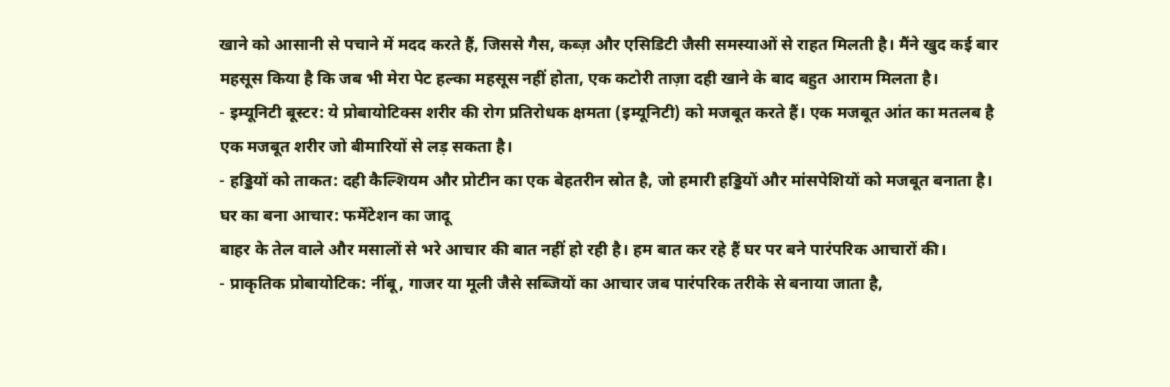खाने को आसानी से पचाने में मदद करते हैं, जिससे गैस, कब्ज़ और एसिडिटी जैसी समस्याओं से राहत मिलती है। मैंने खुद कई बार महसूस किया है कि जब भी मेरा पेट हल्का महसूस नहीं होता, एक कटोरी ताज़ा दही खाने के बाद बहुत आराम मिलता है।
- इम्यूनिटी बूस्टर: ये प्रोबायोटिक्स शरीर की रोग प्रतिरोधक क्षमता (इम्यूनिटी) को मजबूत करते हैं। एक मजबूत आंत का मतलब है एक मजबूत शरीर जो बीमारियों से लड़ सकता है।
- हड्डियों को ताकत: दही कैल्शियम और प्रोटीन का एक बेहतरीन स्रोत है, जो हमारी हड्डियों और मांसपेशियों को मजबूत बनाता है।
घर का बना आचार: फर्मेंटेशन का जादू
बाहर के तेल वाले और मसालों से भरे आचार की बात नहीं हो रही है। हम बात कर रहे हैं घर पर बने पारंपरिक आचारों की।
- प्राकृतिक प्रोबायोटिक: नींबू, गाजर या मूली जैसे सब्जियों का आचार जब पारंपरिक तरीके से बनाया जाता है,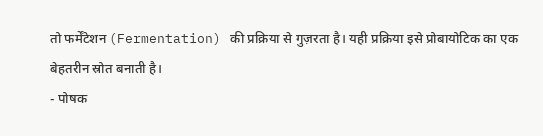तो फर्मेंटेशन (Fermentation) की प्रक्रिया से गुज़रता है। यही प्रक्रिया इसे प्रोबायोटिक का एक बेहतरीन स्रोत बनाती है।
- पोषक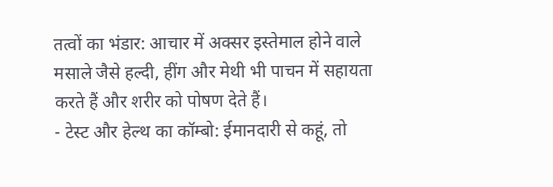तत्वों का भंडार: आचार में अक्सर इस्तेमाल होने वाले मसाले जैसे हल्दी, हींग और मेथी भी पाचन में सहायता करते हैं और शरीर को पोषण देते हैं।
- टेस्ट और हेल्थ का कॉम्बो: ईमानदारी से कहूं, तो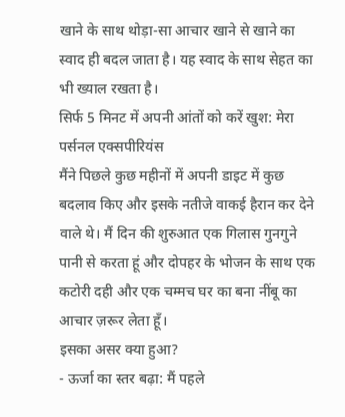खाने के साथ थोड़ा-सा आचार खाने से खाने का स्वाद ही बदल जाता है। यह स्वाद के साथ सेहत का भी ख्याल रखता है।
सिर्फ 5 मिनट में अपनी आंतों को करें खुश: मेरा पर्सनल एक्सपीरियंस
मैंने पिछले कुछ महीनों में अपनी डाइट में कुछ बदलाव किए और इसके नतीजे वाकई हैरान कर देने वाले थे। मैं दिन की शुरुआत एक गिलास गुनगुने पानी से करता हूं और दोपहर के भोजन के साथ एक कटोरी दही और एक चम्मच घर का बना नींबू का आचार ज़रूर लेता हूँ।
इसका असर क्या हुआ?
- ऊर्जा का स्तर बढ़ा: मैं पहले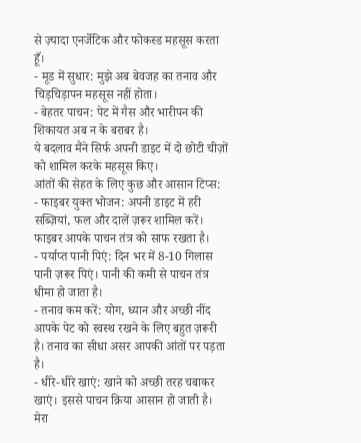से ज़्यादा एनर्जेटिक और फोकस्ड महसूस करता हूँ।
- मूड में सुधार: मुझे अब बेवजह का तनाव और चिड़चिड़ापन महसूस नहीं होता।
- बेहतर पाचन: पेट में गैस और भारीपन की शिकायत अब न के बराबर है।
ये बदलाव मैंने सिर्फ अपनी डाइट में दो छोटी चीज़ों को शामिल करके महसूस किए।
आंतों की सेहत के लिए कुछ और आसान टिप्स:
- फाइबर युक्त भोजन: अपनी डाइट में हरी सब्ज़ियां, फल और दालें ज़रूर शामिल करें। फाइबर आपके पाचन तंत्र को साफ रखता है।
- पर्याप्त पानी पिएं: दिन भर में 8-10 गिलास पानी ज़रूर पिएं। पानी की कमी से पाचन तंत्र धीमा हो जाता है।
- तनाव कम करें: योग, ध्यान और अच्छी नींद आपके पेट को स्वस्थ रखने के लिए बहुत ज़रूरी है। तनाव का सीधा असर आपकी आंतों पर पड़ता है।
- धीरे-धीरे खाएं: खाने को अच्छी तरह चबाकर खाएं। इससे पाचन क्रिया आसान हो जाती है।
मेरा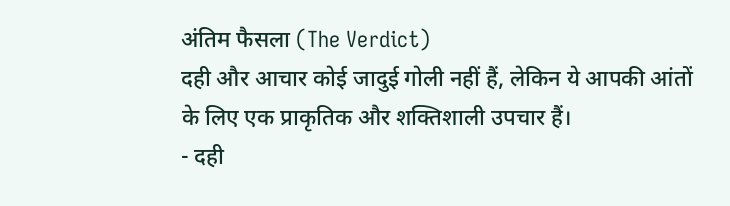अंतिम फैसला (The Verdict)
दही और आचार कोई जादुई गोली नहीं हैं, लेकिन ये आपकी आंतों के लिए एक प्राकृतिक और शक्तिशाली उपचार हैं।
- दही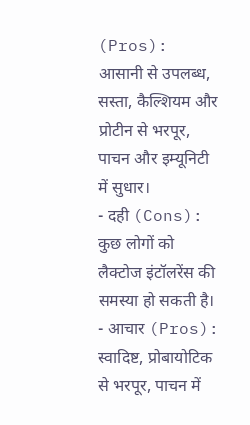(Pros): आसानी से उपलब्ध, सस्ता, कैल्शियम और प्रोटीन से भरपूर, पाचन और इम्यूनिटी में सुधार।
- दही (Cons): कुछ लोगों को लैक्टोज इंटॉलरेंस की समस्या हो सकती है।
- आचार (Pros): स्वादिष्ट, प्रोबायोटिक से भरपूर, पाचन में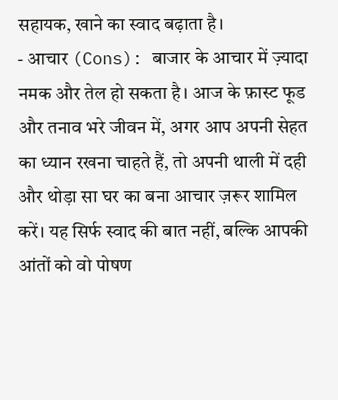सहायक, खाने का स्वाद बढ़ाता है।
- आचार (Cons): बाजार के आचार में ज़्यादा नमक और तेल हो सकता है। आज के फ़ास्ट फूड और तनाव भरे जीवन में, अगर आप अपनी सेहत का ध्यान रखना चाहते हैं, तो अपनी थाली में दही और थोड़ा सा घर का बना आचार ज़रूर शामिल करें। यह सिर्फ स्वाद की बात नहीं, बल्कि आपकी आंतों को वो पोषण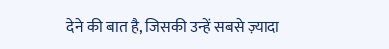देने की बात है, जिसकी उन्हें सबसे ज़्यादा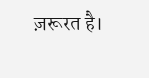ज़रूरत है।